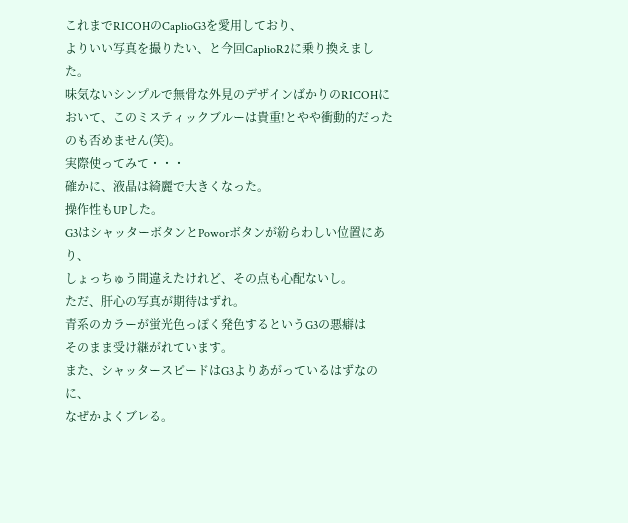これまでRICOHのCaplioG3を愛用しており、
よりいい写真を撮りたい、と今回CaplioR2に乗り換えました。
味気ないシンプルで無骨な外見のデザインばかりのRICOHに
おいて、このミスティックブルーは貴重!とやや衝動的だった
のも否めません(笑)。
実際使ってみて・・・
確かに、液晶は綺麗で大きくなった。
操作性もUPした。
G3はシャッターボタンとPoworボタンが紛らわしい位置にあり、
しょっちゅう間違えたけれど、その点も心配ないし。
ただ、肝心の写真が期待はずれ。
青系のカラーが蛍光色っぽく発色するというG3の悪癖は
そのまま受け継がれています。
また、シャッタースピードはG3よりあがっているはずなのに、
なぜかよくブレる。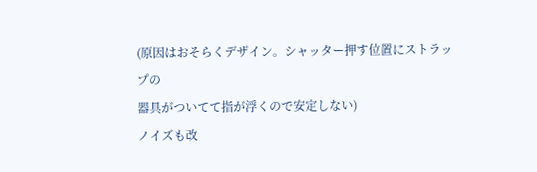(原因はおそらくデザイン。シャッター押す位置にストラップの
器具がついてて指が浮くので安定しない)
ノイズも改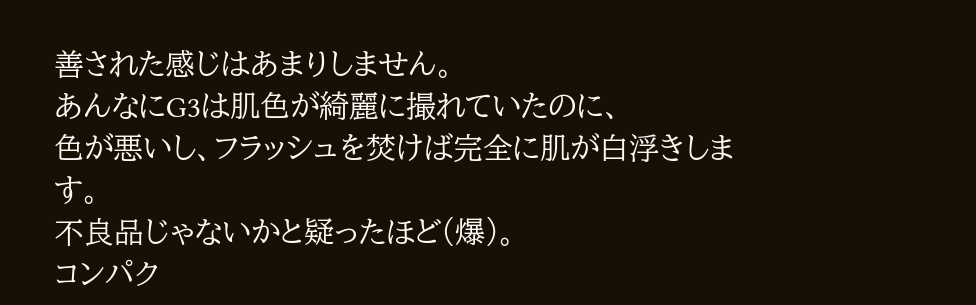善された感じはあまりしません。
あんなにG3は肌色が綺麗に撮れていたのに、
色が悪いし、フラッシュを焚けば完全に肌が白浮きします。
不良品じゃないかと疑ったほど(爆)。
コンパク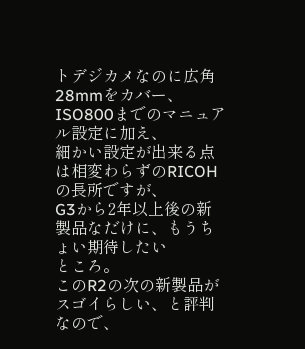トデジカメなのに広角28mmをカバー、
ISO800までのマニュアル設定に加え、
細かい設定が出来る点は相変わらずのRICOHの長所ですが、
G3から2年以上後の新製品なだけに、もうちょい期待したい
ところ。
このR2の次の新製品がスゴイらしい、と評判なので、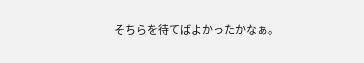そちらを待てばよかったかなぁ。